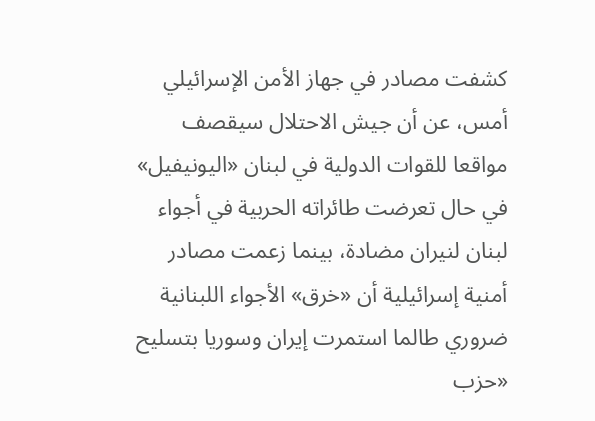كشفت مصادر في جهاز الأمن الإسرائيلي أمس، عن أن جيش الاحتلال سيقصف مواقعا للقوات الدولية في لبنان «اليونيفيل» في حال تعرضت طائراته الحربية في أجواء لبنان لنيران مضادة، بينما زعمت مصادر أمنية إسرائيلية أن «خرق» الأجواء اللبنانية ضروري طالما استمرت إيران وسوريا بتسليح «حزب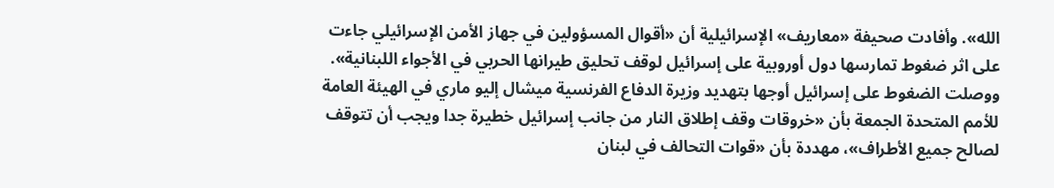الله». وأفادت صحيفة «معاريف» الإسرائيلية أن «أقوال المسؤولين في جهاز الأمن الإسرائيلي جاءت على اثر ضغوط تمارسها دول أوروبية على إسرائيل لوقف تحليق طيرانها الحربي في الأجواء اللبنانية».
ووصلت الضغوط على إسرائيل أوجها بتهديد وزيرة الدفاع الفرنسية ميشال إليو ماري في الهيئة العامة للأمم المتحدة الجمعة بأن «خروقات وقف إطلاق النار من جانب إسرائيل خطيرة جدا ويجب أن تتوقف لصالح جميع الأطراف»، مهددة بأن «قوات التحالف في لبنان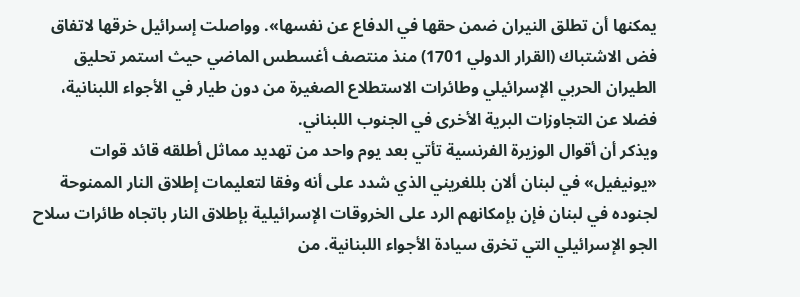يمكنها أن تطلق النيران ضمن حقها في الدفاع عن نفسها». وواصلت إسرائيل خرقها لاتفاق فض الاشتباك (القرار الدولي 1701) منذ منتصف أغسطس الماضي حيث استمر تحليق الطيران الحربي الإسرائيلي وطائرات الاستطلاع الصغيرة من دون طيار في الأجواء اللبنانية، فضلا عن التجاوزات البرية الأخرى في الجنوب اللبناني.
ويذكر أن أقوال الوزيرة الفرنسية تأتي بعد يوم واحد من تهديد مماثل أطلقه قائد قوات «يونيفيل» في لبنان ألان بللغريني الذي شدد على أنه وفقا لتعليمات إطلاق النار الممنوحة لجنوده في لبنان فإن بإمكانهم الرد على الخروقات الإسرائيلية بإطلاق النار باتجاه طائرات سلاح الجو الإسرائيلي التي تخرق سيادة الأجواء اللبنانية. من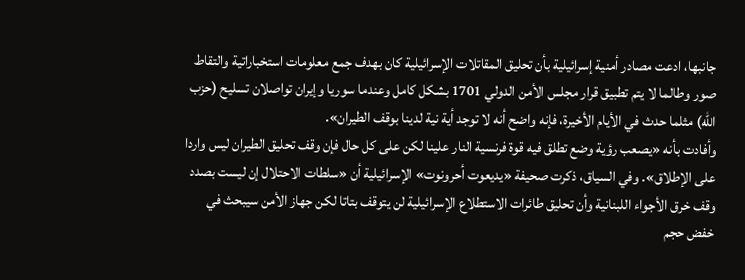جانبها، ادعت مصادر أمنية إسرائيلية بأن تحليق المقاتلات الإسرائيلية كان بهدف جمع معلومات استخباراتية والتقاط صور وطالما لا يتم تطبيق قرار مجلس الأمن الدولي 1701 بشكل كامل وعندما سوريا وإيران تواصلان تسليح (حزب الله) مثلما حدث في الأيام الأخيرة، فإنه واضح أنه لا توجد أية نية لدينا بوقف الطيران».
وأفادت بأنه «يصعب رؤية وضع تطلق فيه قوة فرنسية النار علينا لكن على كل حال فإن وقف تحليق الطيران ليس واردا على الإطلاق». وفي السياق، ذكرت صحيفة «يديعوت أحرونوت» الإسرائيلية أن «سلطات الاحتلال إن ليست بصدد وقف خرق الأجواء اللبنانية وأن تحليق طائرات الاستطلاع الإسرائيلية لن يتوقف بتاتا لكن جهاز الأمن سيبحث في خفض حجم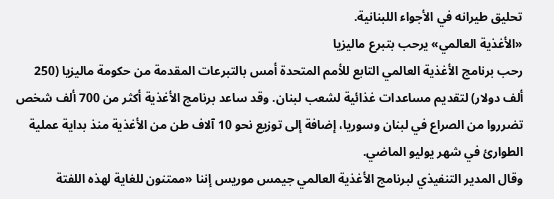تحليق طيرانه في الأجواء اللبنانية.
«الأغذية العالمي» يرحب بتبرع ماليزيا
رحب برنامج الأغذية العالمي التابع للأمم المتحدة أمس بالتبرعات المقدمة من حكومة ماليزيا (250 ألف دولار) لتقديم مساعدات غذائية لشعب لبنان. وقد ساعد برنامج الأغذية أكثر من 700 ألف شخص تضرروا من الصراع في لبنان وسوريا، إضافة إلى توزيع نحو 10 آلاف طن من الأغذية منذ بداية عملية الطوارئ في شهر يوليو الماضي.
وقال المدير التنفيذي لبرنامج الأغذية العالمي جيمس موريس إننا «ممتنون للغاية لهذه اللفتة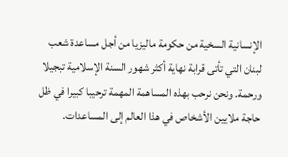الإنسانية السخية من حكومة ماليزيا من أجل مساعدة شعب لبنان التي تأتى قرابة نهاية أكثر شهور السنة الإسلامية تبجيلا ورحمة. ونحن نرحب بهذه المساهمة المهمة ترحيبا كبيرا في ظل حاجة ملايين الأشخاص في هذا العالم إلى المساعدات.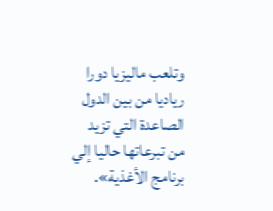وتلعب ماليزيا دورا رياديا من بين الدول الصاعدة التي تزيد من تبرعاتها حاليا إلي برنامج الأغذية».